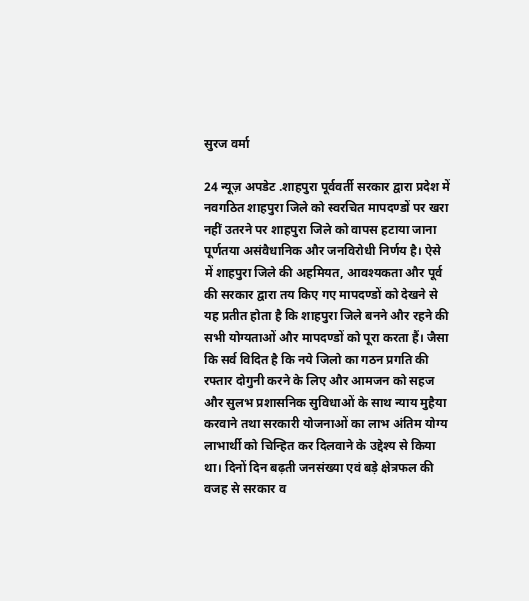सुरज वर्मा

24 न्यूज़ अपडेट .शाहपुरा पूर्ववर्ती सरकार द्वारा प्रदेश में नवगठित शाहपुरा जिले को स्वरचित मापदण्डों पर खरा नहीं उतरने पर शाहपुरा जिले को वापस हटाया जाना पूर्णतया असंवैधानिक और जनविरोधी निर्णय है। ऐसे में शाहपुरा जिले की अहमियत, आवश्यकता और पूर्व की सरकार द्वारा तय किए गए मापदण्डों को देखने से यह प्रतीत होता है कि शाहपुरा जिले बनने और रहने की सभी योग्यताओं और मापदण्डों को पूरा करता हैं। जैसा कि सर्व विदित है कि नये जिलो का गठन प्रगति की रफ्तार दोगुनी करने के लिए और आमजन को सहज और सुलभ प्रशासनिक सुविधाओं के साथ न्याय मुहैया करवाने तथा सरकारी योजनाओं का लाभ अंतिम योग्य लाभार्थी को चिन्हित कर दिलवाने के उद्देश्य से किया था। दिनों दिन बढ़ती जनसंख्या एवं बड़े क्षेत्रफल की वजह से सरकार व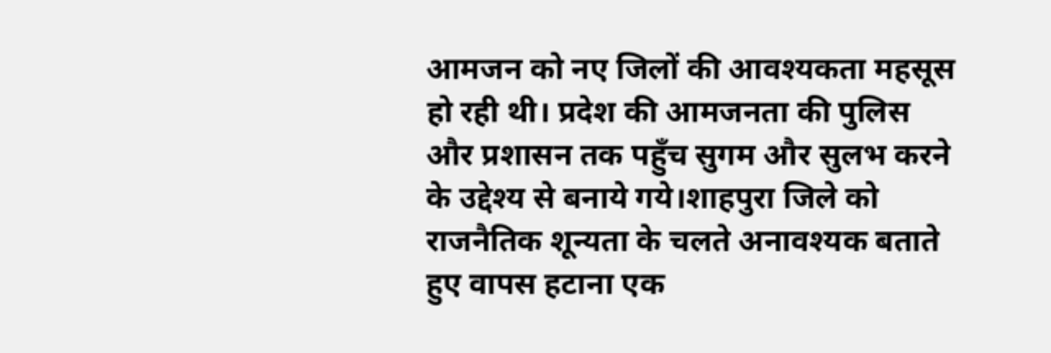आमजन को नए जिलों की आवश्यकता महसूस हो रही थी। प्रदेश की आमजनता की पुलिस और प्रशासन तक पहुँच सुगम और सुलभ करने के उद्देश्य से बनाये गये।शाहपुरा जिले को राजनैतिक शून्यता के चलते अनावश्यक बताते हुए वापस हटाना एक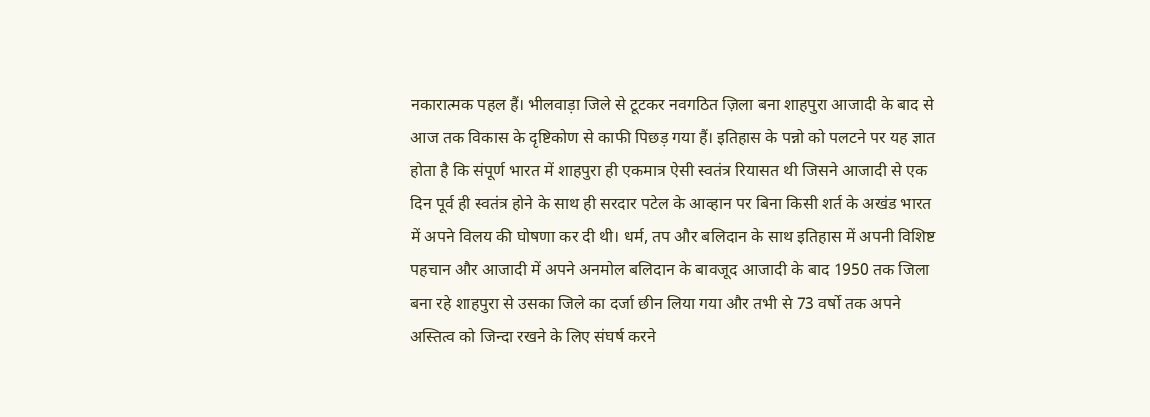नकारात्मक पहल हैं। भीलवाड़ा जिले से टूटकर नवगठित ज़िला बना शाहपुरा आजादी के बाद से आज तक विकास के दृष्टिकोण से काफी पिछड़ गया हैं। इतिहास के पन्नो को पलटने पर यह ज्ञात होता है कि संपूर्ण भारत में शाहपुरा ही एकमात्र ऐसी स्वतंत्र रियासत थी जिसने आजादी से एक दिन पूर्व ही स्वतंत्र होने के साथ ही सरदार पटेल के आव्हान पर बिना किसी शर्त के अखंड भारत में अपने विलय की घोषणा कर दी थी। धर्म, तप और बलिदान के साथ इतिहास में अपनी विशिष्ट पहचान और आजादी में अपने अनमोल बलिदान के बावजूद आजादी के बाद 1950 तक जिला बना रहे शाहपुरा से उसका जिले का दर्जा छीन लिया गया और तभी से 73 वर्षो तक अपने अस्तित्व को जिन्दा रखने के लिए संघर्ष करने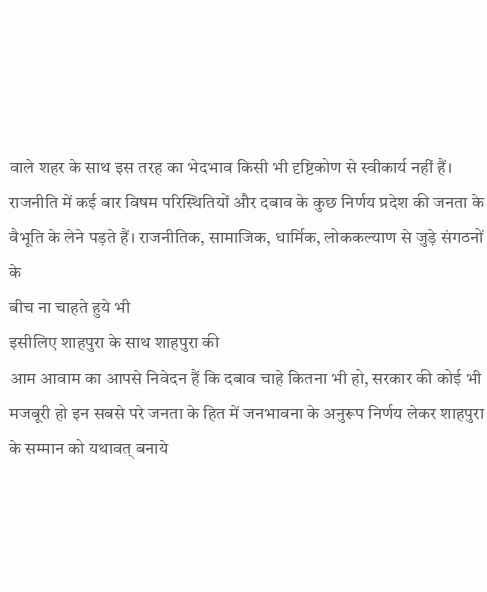वाले शहर के साथ इस तरह का भेदभाव किसी भी दृष्टिकोण से स्वीकार्य नहीं हैं।
राजनीति में कई बार विषम परिस्थितियों और दबाव के कुछ निर्णय प्रदेश की जनता के वैभूति के लेने पड़ते हैं। राजनीतिक, सामाजिक, धार्मिक, लोककल्याण से जुड़े संगठनों के
बीच ना चाहते हुये भी
इसीलिए शाहपुरा के साथ शाहपुरा की
आम आवाम का आपसे निवेदन हैं कि दबाव चाहे कितना भी हो, सरकार की कोई भी मजबूरी हो इन सबसे परे जनता के हित में जनभावना के अनुरूप निर्णय लेकर शाहपुरा के सम्मान को यथावत् बनाये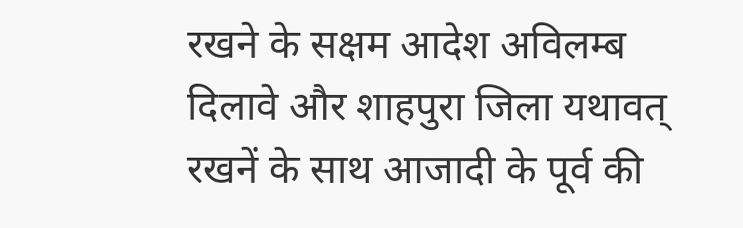रखने के सक्षम आदेश अविलम्ब दिलावे और शाहपुरा जिला यथावत् रखनें के साथ आजादी के पूर्व की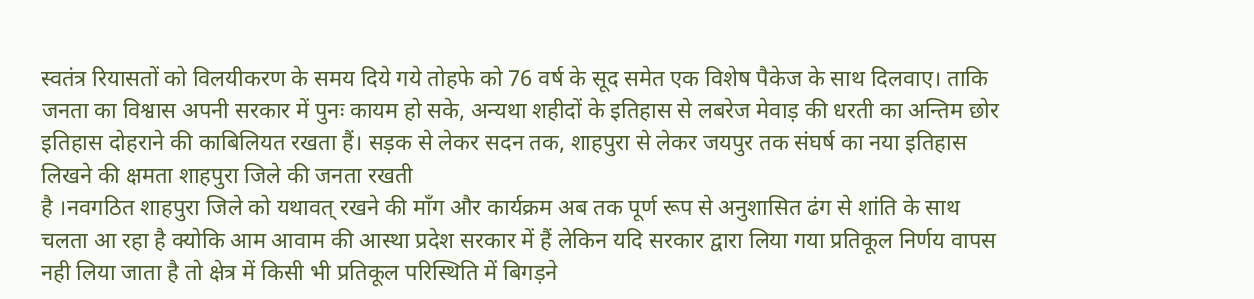स्वतंत्र रियासतों को विलयीकरण के समय दिये गये तोहफे को 76 वर्ष के सूद समेत एक विशेष पैकेज के साथ दिलवाए। ताकि जनता का विश्वास अपनी सरकार में पुनः कायम हो सके, अन्यथा शहीदों के इतिहास से लबरेज मेवाड़ की धरती का अन्तिम छोर इतिहास दोहराने की काबिलियत रखता हैं। सड़क से लेकर सदन तक, शाहपुरा से लेकर जयपुर तक संघर्ष का नया इतिहास लिखने की क्षमता शाहपुरा जिले की जनता रखती
है ।नवगठित शाहपुरा जिले को यथावत् रखने की माँग और कार्यक्रम अब तक पूर्ण रूप से अनुशासित ढंग से शांति के साथ चलता आ रहा है क्योकि आम आवाम की आस्था प्रदेश सरकार में हैं लेकिन यदि सरकार द्वारा लिया गया प्रतिकूल निर्णय वापस नही लिया जाता है तो क्षेत्र में किसी भी प्रतिकूल परिस्थिति में बिगड़ने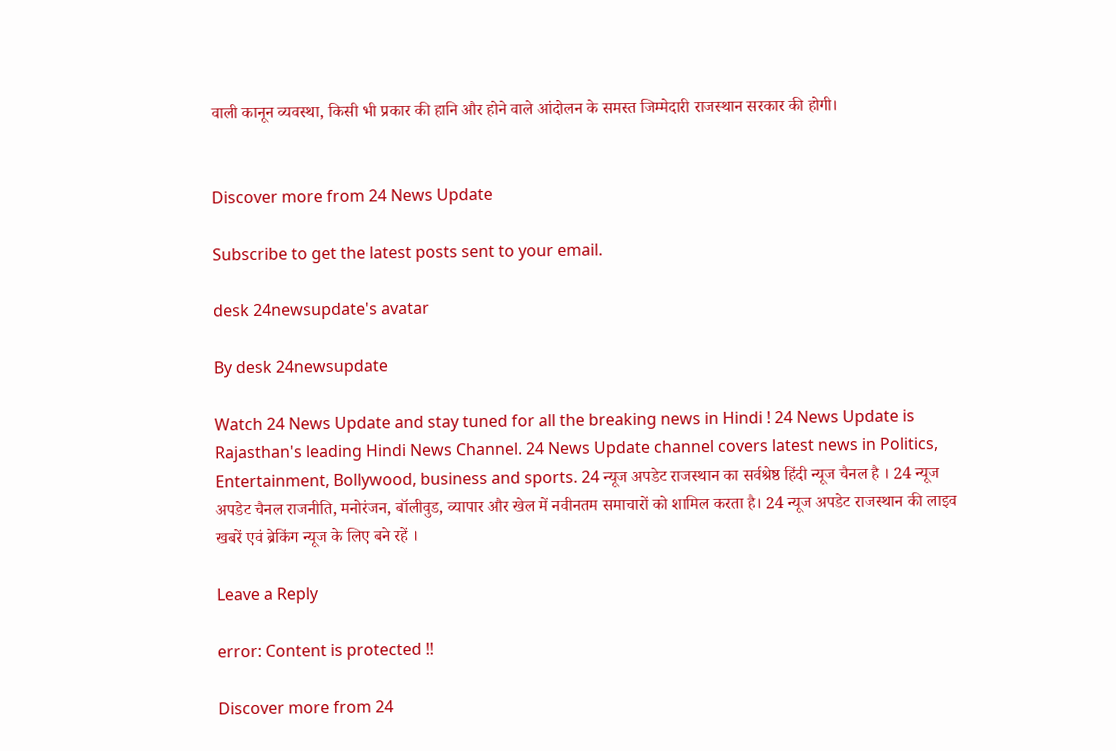वाली कानून व्यवस्था, किसी भी प्रकार की हानि और होने वाले आंदोलन के समस्त जिम्मेदारी राजस्थान सरकार की होगी।


Discover more from 24 News Update

Subscribe to get the latest posts sent to your email.

desk 24newsupdate's avatar

By desk 24newsupdate

Watch 24 News Update and stay tuned for all the breaking news in Hindi ! 24 News Update is Rajasthan's leading Hindi News Channel. 24 News Update channel covers latest news in Politics, Entertainment, Bollywood, business and sports. 24 न्यूज अपडेट राजस्थान का सर्वश्रेष्ठ हिंदी न्‍यूज चैनल है । 24 न्यूज अपडेट चैनल राजनीति, मनोरंजन, बॉलीवुड, व्यापार और खेल में नवीनतम समाचारों को शामिल करता है। 24 न्यूज अपडेट राजस्थान की लाइव खबरें एवं ब्रेकिंग न्यूज के लिए बने रहें ।

Leave a Reply

error: Content is protected !!

Discover more from 24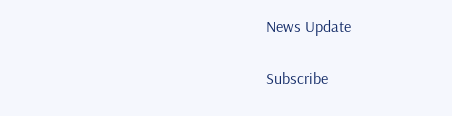News Update

Subscribe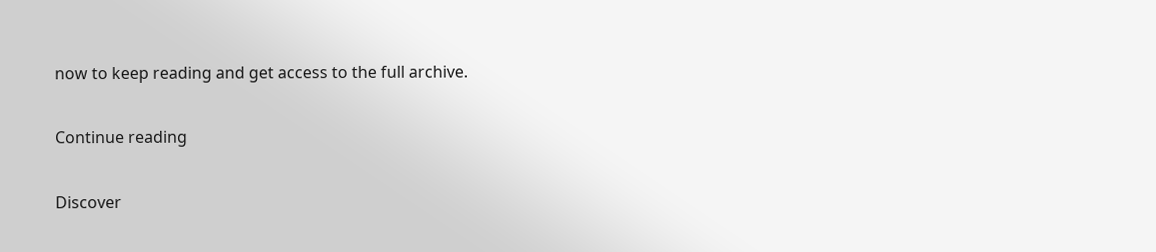now to keep reading and get access to the full archive.

Continue reading

Discover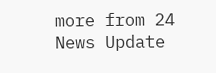more from 24 News Update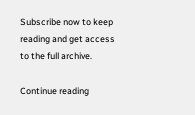Subscribe now to keep reading and get access to the full archive.

Continue reading